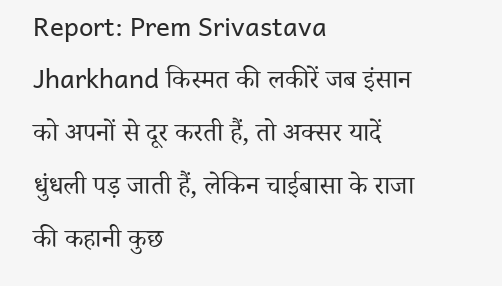Report: Prem Srivastava
Jharkhand किस्मत की लकीरें जब इंसान को अपनों से दूर करती हैं, तो अक्सर यादें धुंधली पड़ जाती हैं, लेकिन चाईबासा के राजा की कहानी कुछ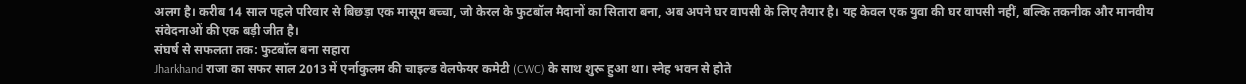अलग है। करीब 14 साल पहले परिवार से बिछड़ा एक मासूम बच्चा, जो केरल के फुटबॉल मैदानों का सितारा बना, अब अपने घर वापसी के लिए तैयार है। यह केवल एक युवा की घर वापसी नहीं, बल्कि तकनीक और मानवीय संवेदनाओं की एक बड़ी जीत है।
संघर्ष से सफलता तक: फुटबॉल बना सहारा
Jharkhand राजा का सफर साल 2013 में एर्नाकुलम की चाइल्ड वेलफेयर कमेटी (CWC) के साथ शुरू हुआ था। स्नेह भवन से होते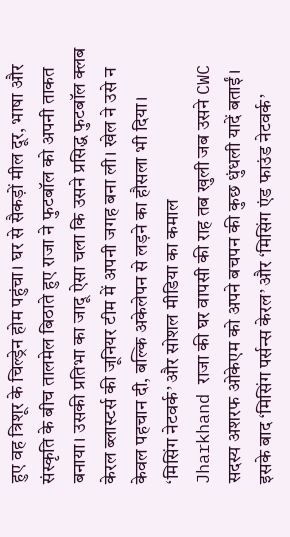हुए वह त्रिशूर के चिल्ड्रेन होम पहुंचा। घर से सैकड़ों मील दूर, भाषा और संस्कृति के बीच तालमेल बिठाते हुए राजा ने फुटबॉल को अपनी ताकत बनाया। उसकी प्रतिभा का जादू ऐसा चला कि उसने प्रसिद्ध फुटबॉल क्लब केरल ब्लास्टर्स की जूनियर टीम में अपनी जगह बना ली। खेल ने उसे न केवल पहचान दी, बल्कि अकेलेपन से लड़ने का हौसला भी दिया।
‘मिसिंग नेटवर्क’ और सोशल मीडिया का कमाल
Jharkhand राजा की घर वापसी की राह तब खुली जब उसने CWC सदस्य अशरफ ओकेएम को अपने बचपन की कुछ धुंधली यादें बताईं। इसके बाद ‘मिसिंग पर्सन्स केरल’ और ‘मिसिंग एंड फाउंड नेटवर्क’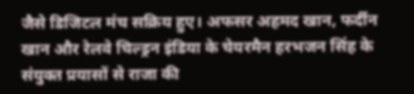जैसे डिजिटल मंच सक्रिय हुए। अफसर अहमद खान, फर्दीन खान और रेलवे चिल्ड्रन इंडिया के चेयरमैन हरभजन सिंह के संयुक्त प्रयासों से राजा की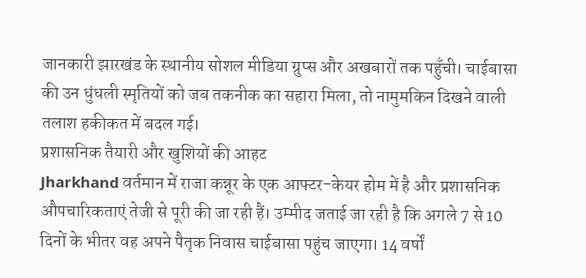जानकारी झारखंड के स्थानीय सोशल मीडिया ग्रुप्स और अखबारों तक पहुँची। चाईबासा की उन धुंधली स्मृतियों को जब तकनीक का सहारा मिला, तो नामुमकिन दिखने वाली तलाश हकीकत में बदल गई।
प्रशासनिक तैयारी और खुशियों की आहट
Jharkhand वर्तमान में राजा कन्नूर के एक आफ्टर-केयर होम में है और प्रशासनिक औपचारिकताएं तेजी से पूरी की जा रही हैं। उम्मीद जताई जा रही है कि अगले 7 से 10 दिनों के भीतर वह अपने पैतृक निवास चाईबासा पहुंच जाएगा। 14 वर्षों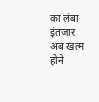का लंबा इंतजार अब खत्म होने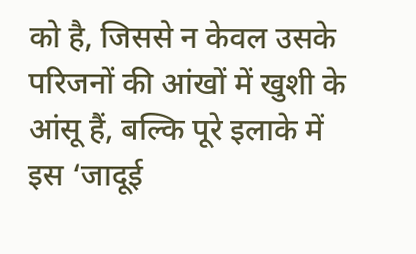को है, जिससे न केवल उसके परिजनों की आंखों में खुशी के आंसू हैं, बल्कि पूरे इलाके में इस ‘जादूई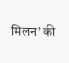मिलन’ की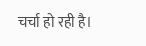चर्चा हो रही है।